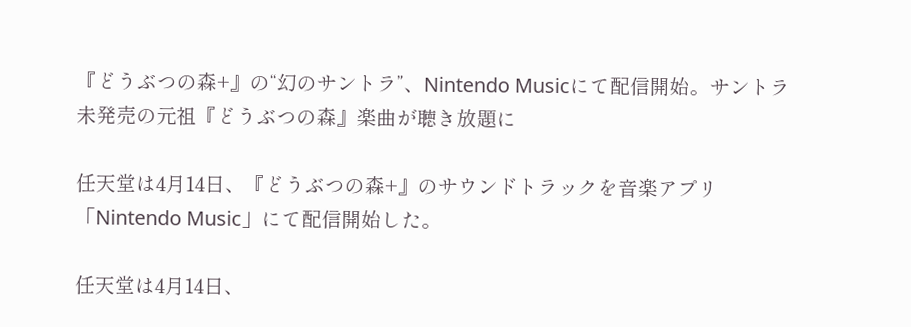『どうぶつの森+』の“幻のサントラ”、Nintendo Musicにて配信開始。サントラ未発売の元祖『どうぶつの森』楽曲が聴き放題に

任天堂は4月14日、『どうぶつの森+』のサウンドトラックを音楽アプリ「Nintendo Music」にて配信開始した。

任天堂は4月14日、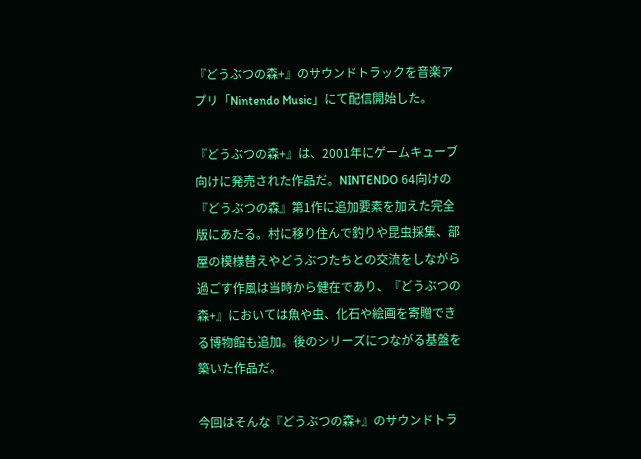『どうぶつの森+』のサウンドトラックを音楽アプリ「Nintendo Music」にて配信開始した。

『どうぶつの森+』は、2001年にゲームキューブ向けに発売された作品だ。NINTENDO 64向けの『どうぶつの森』第1作に追加要素を加えた完全版にあたる。村に移り住んで釣りや昆虫採集、部屋の模様替えやどうぶつたちとの交流をしながら過ごす作風は当時から健在であり、『どうぶつの森+』においては魚や虫、化石や絵画を寄贈できる博物館も追加。後のシリーズにつながる基盤を築いた作品だ。

今回はそんな『どうぶつの森+』のサウンドトラ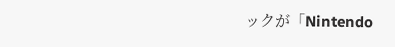ックが「Nintendo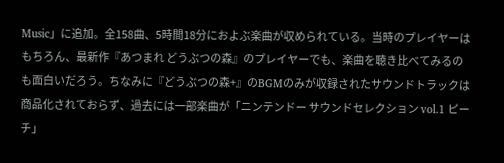Music」に追加。全158曲、5時間18分におよぶ楽曲が収められている。当時のプレイヤーはもちろん、最新作『あつまれ どうぶつの森』のプレイヤーでも、楽曲を聴き比べてみるのも面白いだろう。ちなみに『どうぶつの森+』のBGMのみが収録されたサウンドトラックは商品化されておらず、過去には一部楽曲が「ニンテンドー サウンドセレクション vol.1 ピーチ」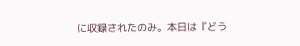に収録されたのみ。本日は『どう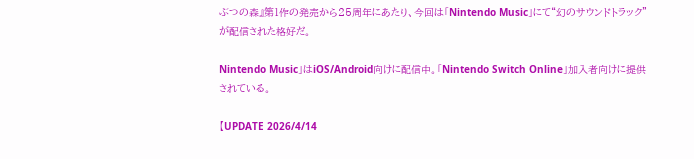ぶつの森』第1作の発売から25周年にあたり、今回は「Nintendo Music」にて“幻のサウンドトラック”が配信された格好だ。

Nintendo Music」はiOS/Android向けに配信中。「Nintendo Switch Online」加入者向けに提供されている。

【UPDATE 2026/4/14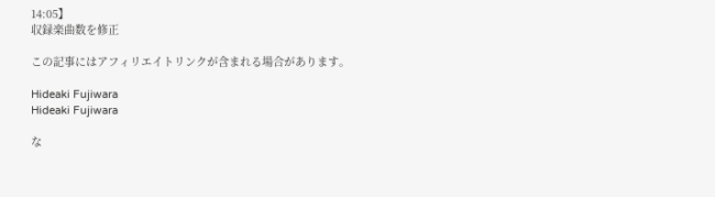14:05】
収録楽曲数を修正

この記事にはアフィリエイトリンクが含まれる場合があります。

Hideaki Fujiwara
Hideaki Fujiwara

な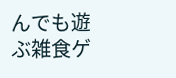んでも遊ぶ雑食ゲ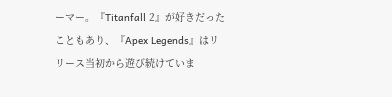ーマー。『Titanfall 2』が好きだったこともあり、『Apex Legends』はリリース当初から遊び続けていま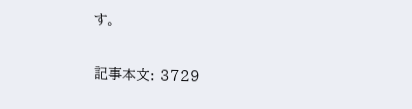す。

記事本文: 3729